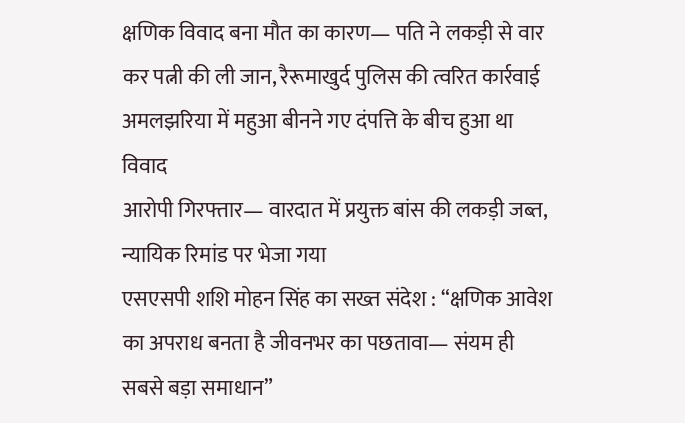क्षणिक विवाद बना मौत का कारण— पति ने लकड़ी से वार कर पत्नी की ली जान, रैरूमाखुर्द पुलिस की त्वरित कार्रवाई
अमलझरिया में महुआ बीनने गए दंपत्ति के बीच हुआ था विवाद
आरोपी गिरफ्तार— वारदात में प्रयुक्त बांस की लकड़ी जब्त, न्यायिक रिमांड पर भेजा गया
एसएसपी शशि मोहन सिंह का सख्त संदेश : “क्षणिक आवेश का अपराध बनता है जीवनभर का पछतावा— संयम ही सबसे बड़ा समाधान”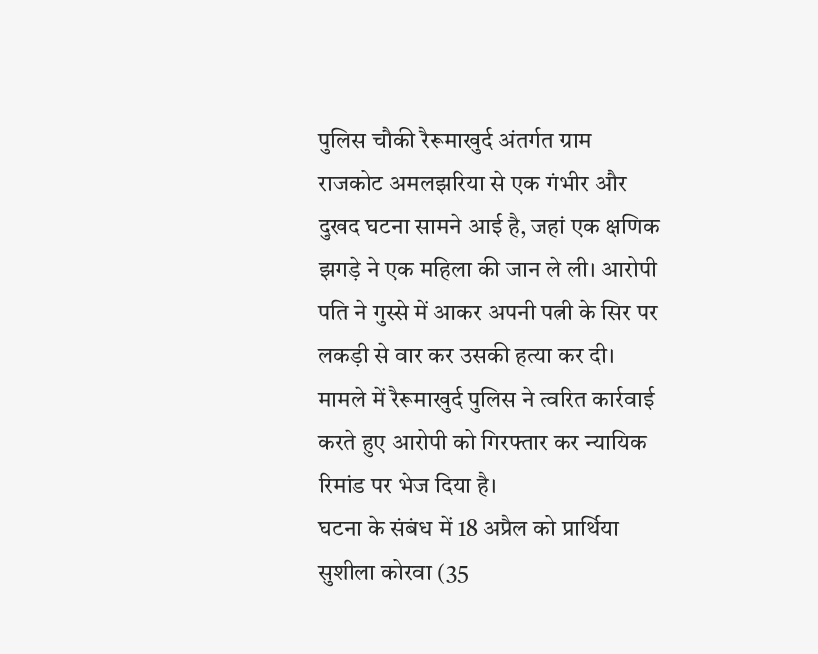पुलिस चौकी रैरूमाखुर्द अंतर्गत ग्राम राजकोट अमलझरिया से एक गंभीर और दुखद घटना सामने आई है, जहां एक क्षणिक झगड़े ने एक महिला की जान ले ली। आरोपी पति ने गुस्से में आकर अपनी पत्नी के सिर पर लकड़ी से वार कर उसकी हत्या कर दी। मामले में रैरूमाखुर्द पुलिस ने त्वरित कार्रवाई करते हुए आरोपी को गिरफ्तार कर न्यायिक रिमांड पर भेज दिया है।
घटना के संबंध में 18 अप्रैल को प्रार्थिया सुशीला कोरवा (35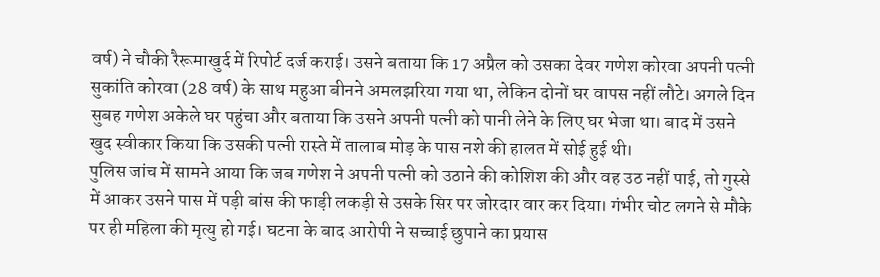वर्ष) ने चौकी रैरूमाखुर्द में रिपोर्ट दर्ज कराई। उसने बताया कि 17 अप्रैल को उसका देवर गणेश कोरवा अपनी पत्नी सुकांति कोरवा (28 वर्ष) के साथ महुआ बीनने अमलझरिया गया था, लेकिन दोनों घर वापस नहीं लौटे। अगले दिन सुबह गणेश अकेले घर पहुंचा और बताया कि उसने अपनी पत्नी को पानी लेने के लिए घर भेजा था। बाद में उसने खुद स्वीकार किया कि उसकी पत्नी रास्ते में तालाब मोड़ के पास नशे की हालत में सोई हुई थी।
पुलिस जांच में सामने आया कि जब गणेश ने अपनी पत्नी को उठाने की कोशिश की और वह उठ नहीं पाई, तो गुस्से में आकर उसने पास में पड़ी बांस की फाड़ी लकड़ी से उसके सिर पर जोरदार वार कर दिया। गंभीर चोट लगने से मौके पर ही महिला की मृत्यु हो गई। घटना के बाद आरोपी ने सच्चाई छुपाने का प्रयास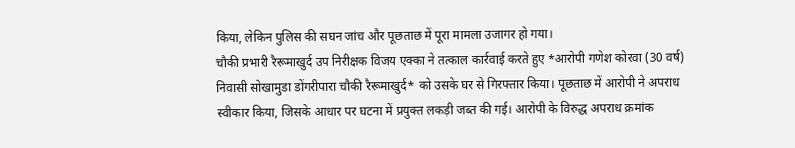किया, लेकिन पुलिस की सघन जांच और पूछताछ में पूरा मामला उजागर हो गया।
चौकी प्रभारी रैरूमाखुर्द उप निरीक्षक विजय एक्का ने तत्काल कार्रवाई करते हुए *आरोपी गणेश कोरवा (30 वर्ष) निवासी सोखामुडा डोंगरीपारा चौकी रैरूमाखुर्द* को उसके घर से गिरफ्तार किया। पूछताछ में आरोपी ने अपराध स्वीकार किया, जिसके आधार पर घटना में प्रयुक्त लकड़ी जब्त की गई। आरोपी के विरुद्ध अपराध क्रमांक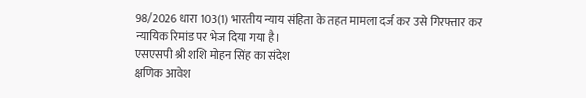98/2026 धारा 103(1) भारतीय न्याय संहिता के तहत मामला दर्ज कर उसे गिरफ्तार कर न्यायिक रिमांड पर भेज दिया गया है।
एसएसपी श्री शशि मोहन सिंह का संदेश
क्षणिक आवेश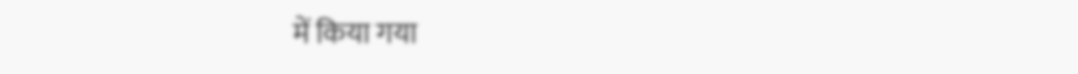में किया गया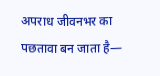अपराध जीवनभर का पछतावा बन जाता है—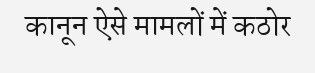कानून ऐसे मामलों में कठोर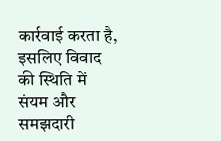कार्रवाई करता है, इसलिए विवाद की स्थिति में संयम और समझदारी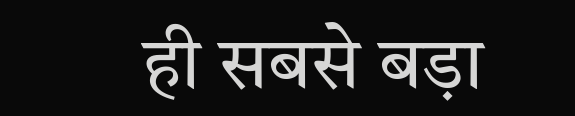ही सबसे बड़ा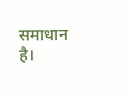समाधान है।